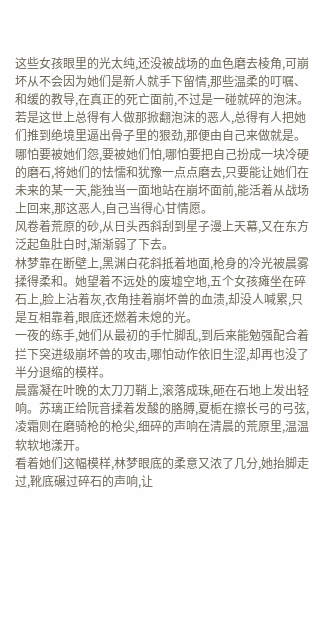这些女孩眼里的光太纯,还没被战场的血色磨去棱角,可崩坏从不会因为她们是新人就手下留情,那些温柔的叮嘱、和缓的教导,在真正的死亡面前,不过是一碰就碎的泡沫。
若是这世上总得有人做那掀翻泡沫的恶人,总得有人把她们推到绝境里逼出骨子里的狠劲,那便由自己来做就是。
哪怕要被她们怨,要被她们怕,哪怕要把自己扮成一块冷硬的磨石,将她们的怯懦和犹豫一点点磨去,只要能让她们在未来的某一天,能独当一面地站在崩坏面前,能活着从战场上回来,那这恶人,自己当得心甘情愿。
风卷着荒原的砂,从日头西斜刮到星子漫上天幕,又在东方泛起鱼肚白时,渐渐弱了下去。
林梦靠在断壁上,黑渊白花斜抵着地面,枪身的冷光被晨雾揉得柔和。她望着不远处的废墟空地,五个女孩瘫坐在碎石上,脸上沾着灰,衣角挂着崩坏兽的血渍,却没人喊累,只是互相靠着,眼底还燃着未熄的光。
一夜的练手,她们从最初的手忙脚乱,到后来能勉强配合着拦下突进级崩坏兽的攻击,哪怕动作依旧生涩,却再也没了半分退缩的模样。
晨露凝在叶晚的太刀刀鞘上,滚落成珠,砸在石地上发出轻响。苏璃正给阮音揉着发酸的胳膊,夏栀在擦长弓的弓弦,凌霜则在磨骑枪的枪尖,细碎的声响在清晨的荒原里,温温软软地漾开。
看着她们这幅模样,林梦眼底的柔意又浓了几分,她抬脚走过,靴底碾过碎石的声响,让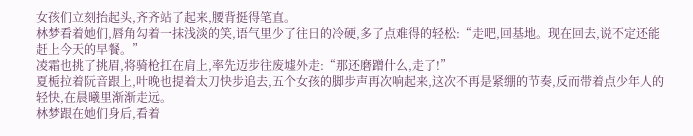女孩们立刻抬起头,齐齐站了起来,腰背挺得笔直。
林梦看着她们,唇角勾着一抹浅淡的笑,语气里少了往日的冷硬,多了点难得的轻松:“走吧,回基地。现在回去,说不定还能赶上今天的早餐。”
凌霜也挑了挑眉,将骑枪扛在肩上,率先迈步往废墟外走:“那还磨蹭什么,走了!”
夏栀拉着阮音跟上,叶晚也提着太刀快步追去,五个女孩的脚步声再次响起来,这次不再是紧绷的节奏,反而带着点少年人的轻快,在晨曦里渐渐走远。
林梦跟在她们身后,看着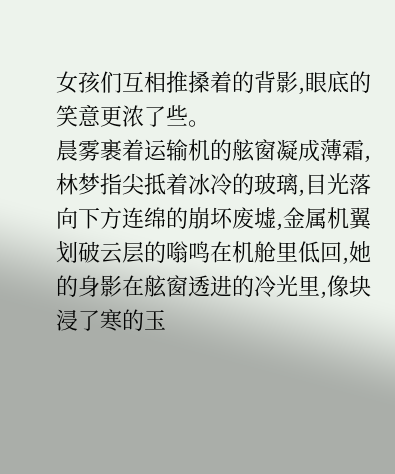女孩们互相推搡着的背影,眼底的笑意更浓了些。
晨雾裹着运输机的舷窗凝成薄霜,林梦指尖抵着冰冷的玻璃,目光落向下方连绵的崩坏废墟,金属机翼划破云层的嗡鸣在机舱里低回,她的身影在舷窗透进的冷光里,像块浸了寒的玉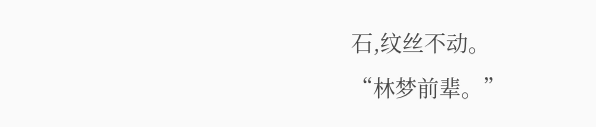石,纹丝不动。
“林梦前辈。”